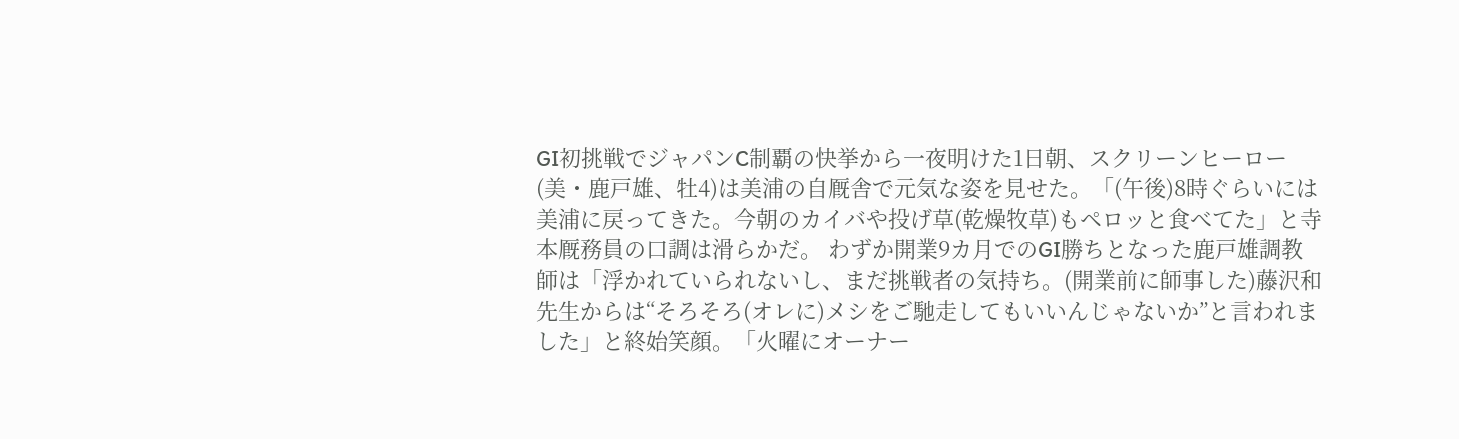GI初挑戦でジャパンC制覇の快挙から一夜明けた1日朝、スクリーンヒーロー(美・鹿戸雄、牡4)は美浦の自厩舎で元気な姿を見せた。「(午後)8時ぐらいには美浦に戻ってきた。今朝のカイバや投げ草(乾燥牧草)もペロッと食べてた」と寺本厩務員の口調は滑らかだ。 わずか開業9カ月でのGI勝ちとなった鹿戸雄調教師は「浮かれていられないし、まだ挑戦者の気持ち。(開業前に師事した)藤沢和先生からは“そろそろ(オレに)メシをご馳走してもいいんじゃないか”と言われました」と終始笑顔。「火曜にオーナー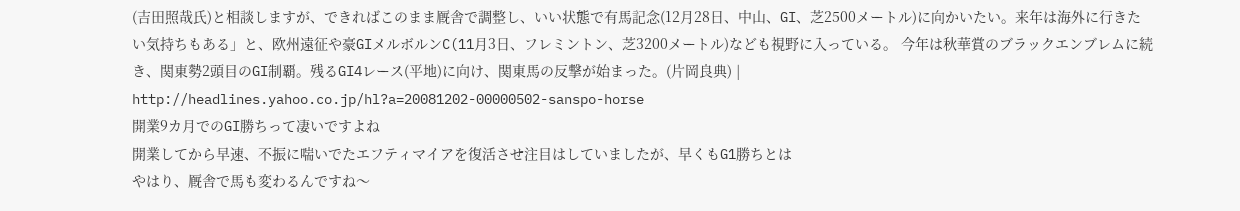(吉田照哉氏)と相談しますが、できればこのまま厩舎で調整し、いい状態で有馬記念(12月28日、中山、GI、芝2500メートル)に向かいたい。来年は海外に行きたい気持ちもある」と、欧州遠征や豪GIメルボルンC(11月3日、フレミントン、芝3200メートル)なども視野に入っている。 今年は秋華賞のブラックエンブレムに続き、関東勢2頭目のGI制覇。残るGI4レース(平地)に向け、関東馬の反撃が始まった。(片岡良典) |
http://headlines.yahoo.co.jp/hl?a=20081202-00000502-sanspo-horse
開業9カ月でのGI勝ちって凄いですよね
開業してから早速、不振に喘いでたエフティマイアを復活させ注目はしていましたが、早くもG1勝ちとは
やはり、厩舎で馬も変わるんですね〜